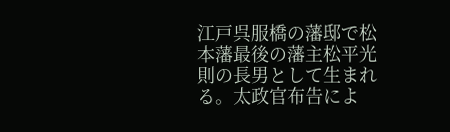江戸呉服橋の藩邸で松本藩最後の藩主松平光則の長男として生まれる。太政官布告によ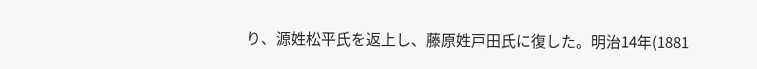り、源姓松平氏を返上し、藤原姓戸田氏に復した。明治14年(1881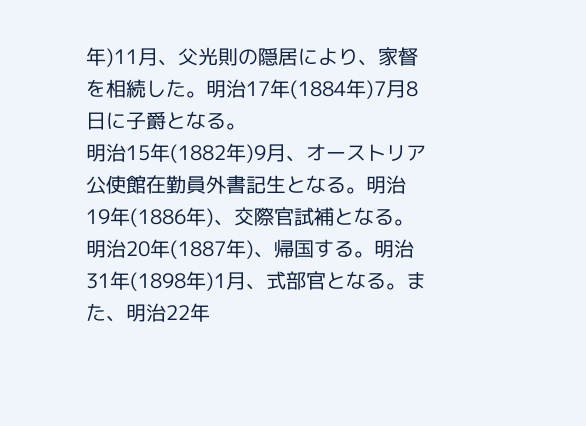年)11月、父光則の隠居により、家督を相続した。明治17年(1884年)7月8日に子爵となる。
明治15年(1882年)9月、オーストリア公使館在勤員外書記生となる。明治19年(1886年)、交際官試補となる。明治20年(1887年)、帰国する。明治31年(1898年)1月、式部官となる。また、明治22年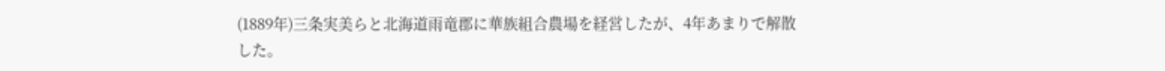(1889年)三条実美らと北海道雨竜郡に華族組合農場を経営したが、4年あまりで解散した。